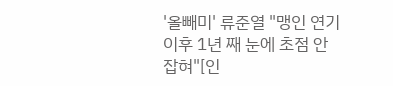'올빼미' 류준열 "맹인 연기 이후 1년 째 눈에 초점 안 잡혀"[인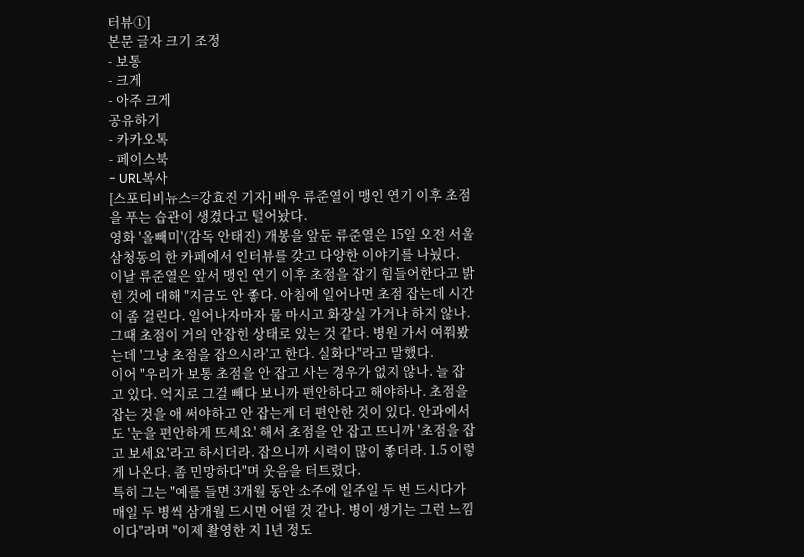터뷰①]
본문 글자 크기 조정
- 보통
- 크게
- 아주 크게
공유하기
- 카카오톡
- 페이스북
- URL복사
[스포티비뉴스=강효진 기자] 배우 류준열이 맹인 연기 이후 초점을 푸는 습관이 생겼다고 털어놨다.
영화 '올빼미'(감독 안태진) 개봉을 앞둔 류준열은 15일 오전 서울 삼청동의 한 카페에서 인터뷰를 갖고 다양한 이야기를 나눴다.
이날 류준열은 앞서 맹인 연기 이후 초점을 잡기 힘들어한다고 밝힌 것에 대해 "지금도 안 좋다. 아침에 일어나면 초점 잡는데 시간이 좀 걸린다. 일어나자마자 물 마시고 화장실 가거나 하지 않나. 그때 초점이 거의 안잡힌 상태로 있는 것 같다. 병원 가서 여쭤봤는데 '그냥 초점을 잡으시라'고 한다. 실화다"라고 말했다.
이어 "우리가 보통 초점을 안 잡고 사는 경우가 없지 않나. 늘 잡고 있다. 억지로 그걸 빼다 보니까 편안하다고 해야하나. 초점을 잡는 것을 애 써야하고 안 잡는게 더 편안한 것이 있다. 안과에서도 '눈을 편안하게 뜨세요' 해서 초점을 안 잡고 뜨니까 '초점을 잡고 보세요'라고 하시더라. 잡으니까 시력이 많이 좋더라. 1.5 이렇게 나온다. 좀 민망하다"며 웃음을 터트렸다.
특히 그는 "예를 들면 3개월 동안 소주에 일주일 두 번 드시다가 매일 두 병씩 삼개월 드시면 어떨 것 같나. 병이 생기는 그런 느낌이다"라며 "이제 촬영한 지 1년 정도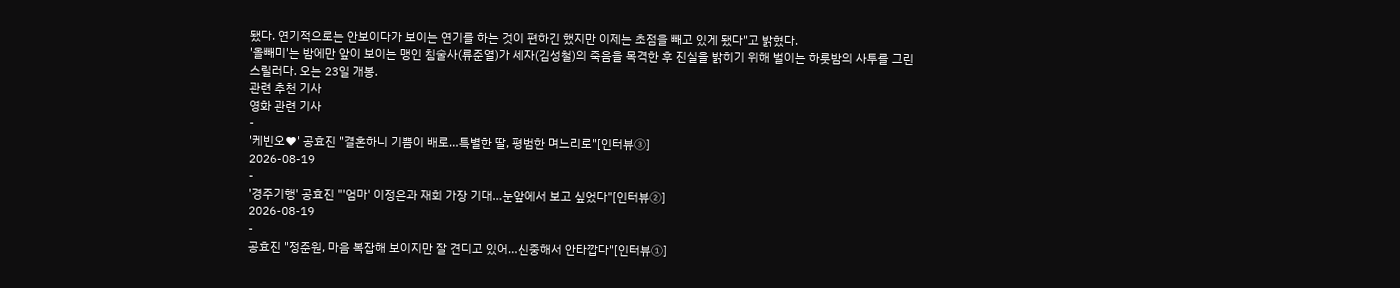됐다. 연기적으로는 안보이다가 보이는 연기를 하는 것이 편하긴 했지만 이제는 초점을 빼고 있게 됐다"고 밝혔다.
'올빼미'는 밤에만 앞이 보이는 맹인 침술사(류준열)가 세자(김성철)의 죽음을 목격한 후 진실을 밝히기 위해 벌이는 하룻밤의 사투를 그린 스릴러다. 오는 23일 개봉.
관련 추천 기사
영화 관련 기사
-
'케빈오♥' 공효진 "결혼하니 기쁨이 배로…특별한 딸, 평범한 며느리로"[인터뷰③]
2026-08-19
-
'경주기행' 공효진 "'엄마' 이정은과 재회 가장 기대…눈앞에서 보고 싶었다"[인터뷰②]
2026-08-19
-
공효진 "정준원, 마음 복잡해 보이지만 잘 견디고 있어…신중해서 안타깝다"[인터뷰①]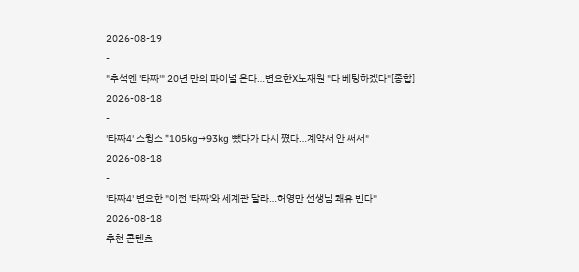2026-08-19
-
"추석엔 '타짜'" 20년 만의 파이널 온다…변요한X노재원 "다 베팅하겠다"[종합]
2026-08-18
-
'타짜4' 스윙스 "105kg→93kg 뺐다가 다시 쪘다…계약서 안 써서"
2026-08-18
-
'타짜4' 변요한 "이전 '타짜'와 세계관 달라…허영만 선생님 쾌유 빈다"
2026-08-18
추천 콘텐츠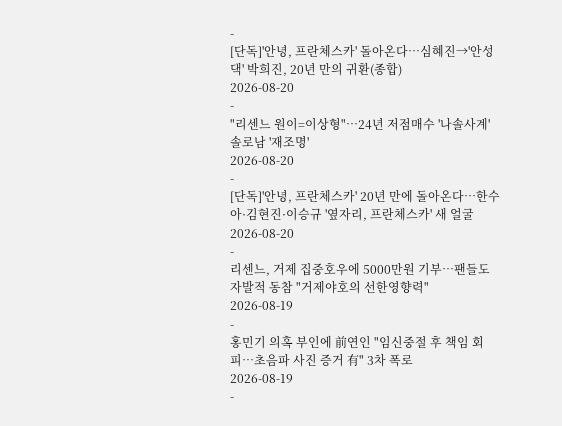-
[단독]'안녕, 프란체스카' 돌아온다…심혜진→'안성댁' 박희진, 20년 만의 귀환(종합)
2026-08-20
-
"리센느 원이=이상형"…24년 저점매수 '나솔사계' 솔로남 '재조명'
2026-08-20
-
[단독]'안녕, 프란체스카' 20년 만에 돌아온다…한수아·김현진·이승규 '옆자리, 프란체스카' 새 얼굴
2026-08-20
-
리센느, 거제 집중호우에 5000만원 기부…팬들도 자발적 동참 "거제야호의 선한영향력"
2026-08-19
-
홍민기 의혹 부인에 前연인 "임신중절 후 책임 회피…초음파 사진 증거 有" 3차 폭로
2026-08-19
-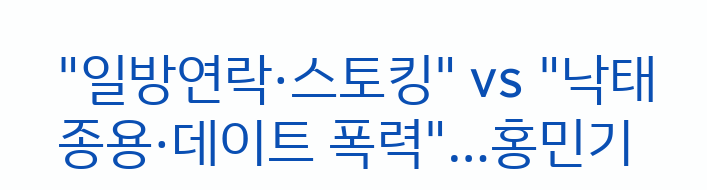"일방연락·스토킹" vs "낙태종용·데이트 폭력"…홍민기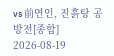vs 前연인, 진흙탕 공방전[종합]
2026-08-19